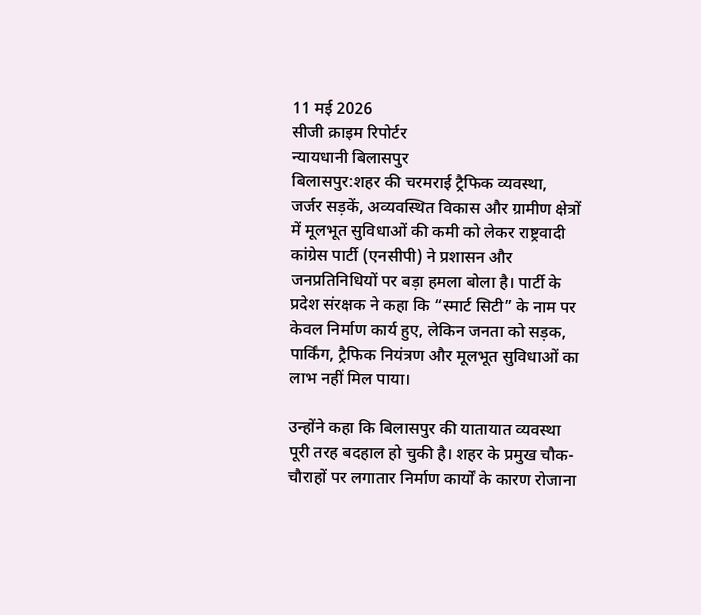11 मई 2026
सीजी क्राइम रिपोर्टर
न्यायधानी बिलासपुर
बिलासपुर:शहर की चरमराई ट्रैफिक व्यवस्था, जर्जर सड़कें, अव्यवस्थित विकास और ग्रामीण क्षेत्रों में मूलभूत सुविधाओं की कमी को लेकर राष्ट्रवादी कांग्रेस पार्टी (एनसीपी) ने प्रशासन और जनप्रतिनिधियों पर बड़ा हमला बोला है। पार्टी के प्रदेश संरक्षक ने कहा कि “स्मार्ट सिटी” के नाम पर केवल निर्माण कार्य हुए, लेकिन जनता को सड़क, पार्किंग, ट्रैफिक नियंत्रण और मूलभूत सुविधाओं का लाभ नहीं मिल पाया।

उन्होंने कहा कि बिलासपुर की यातायात व्यवस्था पूरी तरह बदहाल हो चुकी है। शहर के प्रमुख चौक-चौराहों पर लगातार निर्माण कार्यों के कारण रोजाना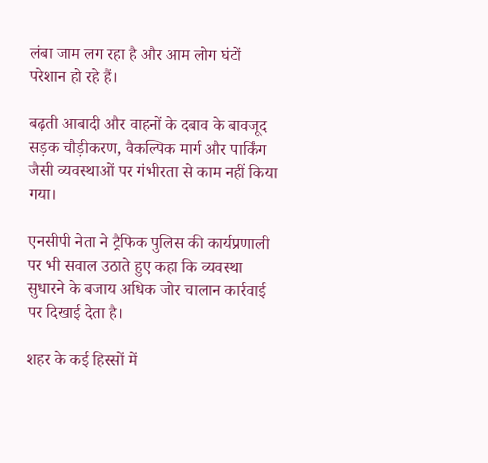लंबा जाम लग रहा है और आम लोग घंटों परेशान हो रहे हैं।

बढ़ती आबादी और वाहनों के दबाव के बावजूद सड़क चौड़ीकरण, वैकल्पिक मार्ग और पार्किंग जैसी व्यवस्थाओं पर गंभीरता से काम नहीं किया गया।

एनसीपी नेता ने ट्रैफिक पुलिस की कार्यप्रणाली पर भी सवाल उठाते हुए कहा कि व्यवस्था सुधारने के बजाय अधिक जोर चालान कार्रवाई पर दिखाई देता है।

शहर के कई हिस्सों में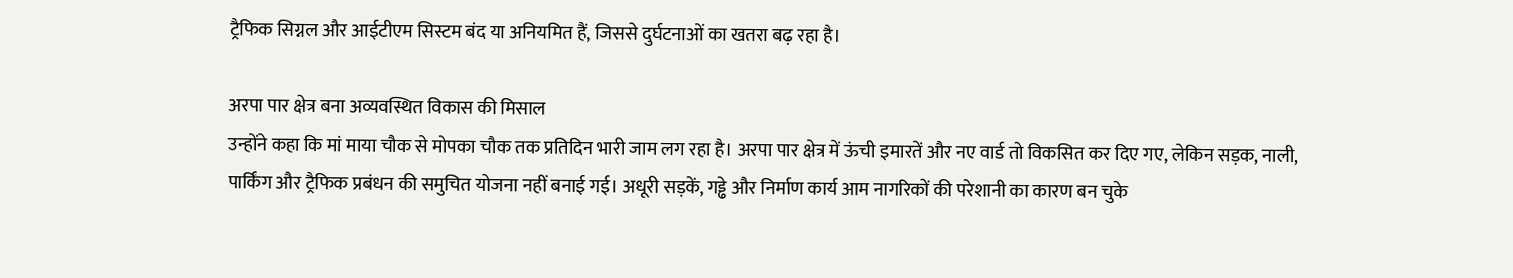ट्रैफिक सिग्नल और आईटीएम सिस्टम बंद या अनियमित हैं, जिससे दुर्घटनाओं का खतरा बढ़ रहा है।

अरपा पार क्षेत्र बना अव्यवस्थित विकास की मिसाल
उन्होंने कहा कि मां माया चौक से मोपका चौक तक प्रतिदिन भारी जाम लग रहा है। अरपा पार क्षेत्र में ऊंची इमारतें और नए वार्ड तो विकसित कर दिए गए, लेकिन सड़क, नाली, पार्किंग और ट्रैफिक प्रबंधन की समुचित योजना नहीं बनाई गई। अधूरी सड़कें, गड्ढे और निर्माण कार्य आम नागरिकों की परेशानी का कारण बन चुके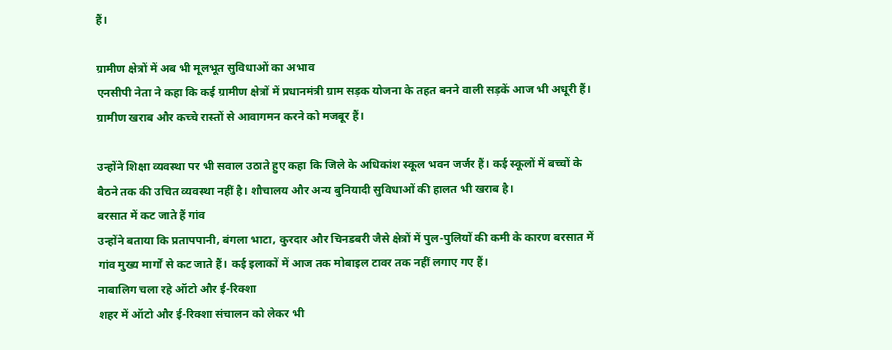हैं।

ग्रामीण क्षेत्रों में अब भी मूलभूत सुविधाओं का अभाव
एनसीपी नेता ने कहा कि कई ग्रामीण क्षेत्रों में प्रधानमंत्री ग्राम सड़क योजना के तहत बनने वाली सड़कें आज भी अधूरी हैं। ग्रामीण खराब और कच्चे रास्तों से आवागमन करने को मजबूर हैं।

उन्होंने शिक्षा व्यवस्था पर भी सवाल उठाते हुए कहा कि जिले के अधिकांश स्कूल भवन जर्जर हैं। कई स्कूलों में बच्चों के बैठने तक की उचित व्यवस्था नहीं है। शौचालय और अन्य बुनियादी सुविधाओं की हालत भी खराब है।
बरसात में कट जाते हैं गांव
उन्होंने बताया कि प्रतापपानी, बंगला भाटा, कुरदार और चिनडबरी जैसे क्षेत्रों में पुल-पुलियों की कमी के कारण बरसात में गांव मुख्य मार्गों से कट जाते हैं। कई इलाकों में आज तक मोबाइल टावर तक नहीं लगाए गए हैं।
नाबालिग चला रहे ऑटो और ई-रिक्शा
शहर में ऑटो और ई-रिक्शा संचालन को लेकर भी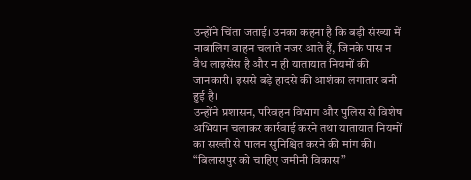उन्होंने चिंता जताई। उनका कहना है कि बड़ी संख्या में नाबालिग वाहन चलाते नजर आते हैं, जिनके पास न वैध लाइसेंस है और न ही यातायात नियमों की जानकारी। इससे बड़े हादसे की आशंका लगातार बनी हुई है।
उन्होंने प्रशासन, परिवहन विभाग और पुलिस से विशेष अभियान चलाकर कार्रवाई करने तथा यातायात नियमों का सख्ती से पालन सुनिश्चित करने की मांग की।
“बिलासपुर को चाहिए जमीनी विकास”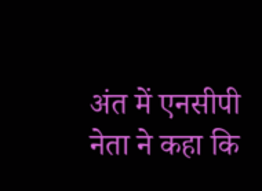अंत में एनसीपी नेता ने कहा कि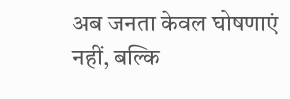अब जनता केवल घोषणाएं नहीं, बल्कि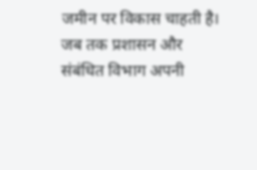जमीन पर विकास चाहती है। जब तक प्रशासन और संबंधित विभाग अपनी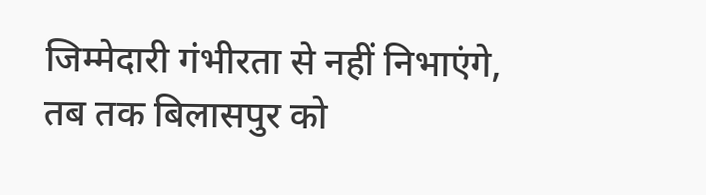जिम्मेदारी गंभीरता से नहीं निभाएंगे, तब तक बिलासपुर को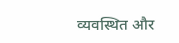व्यवस्थित और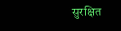सुरक्षित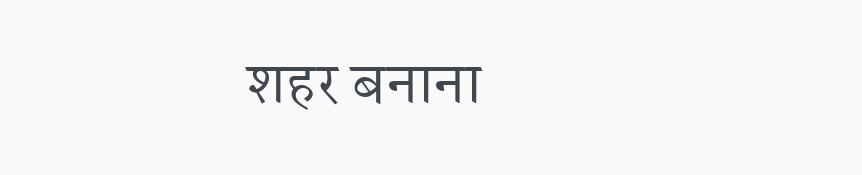शहर बनाना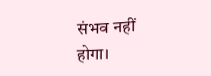संभव नहीं होगा।